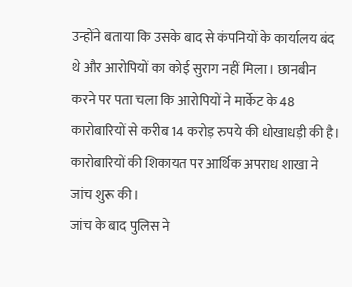उन्होंने बताया कि उसके बाद से कंपनियों के कार्यालय बंद थे और आरोपियों का कोई सुराग नहीं मिला। छानबीन करने पर पता चला कि आरोपियों ने मार्केट के 48 कारोबारियों से करीब 14 करोड़ रुपये की धोखाधड़ी की है। कारोबारियों की शिकायत पर आर्थिक अपराध शाखा ने जांच शुरू की।
जांच के बाद पुलिस ने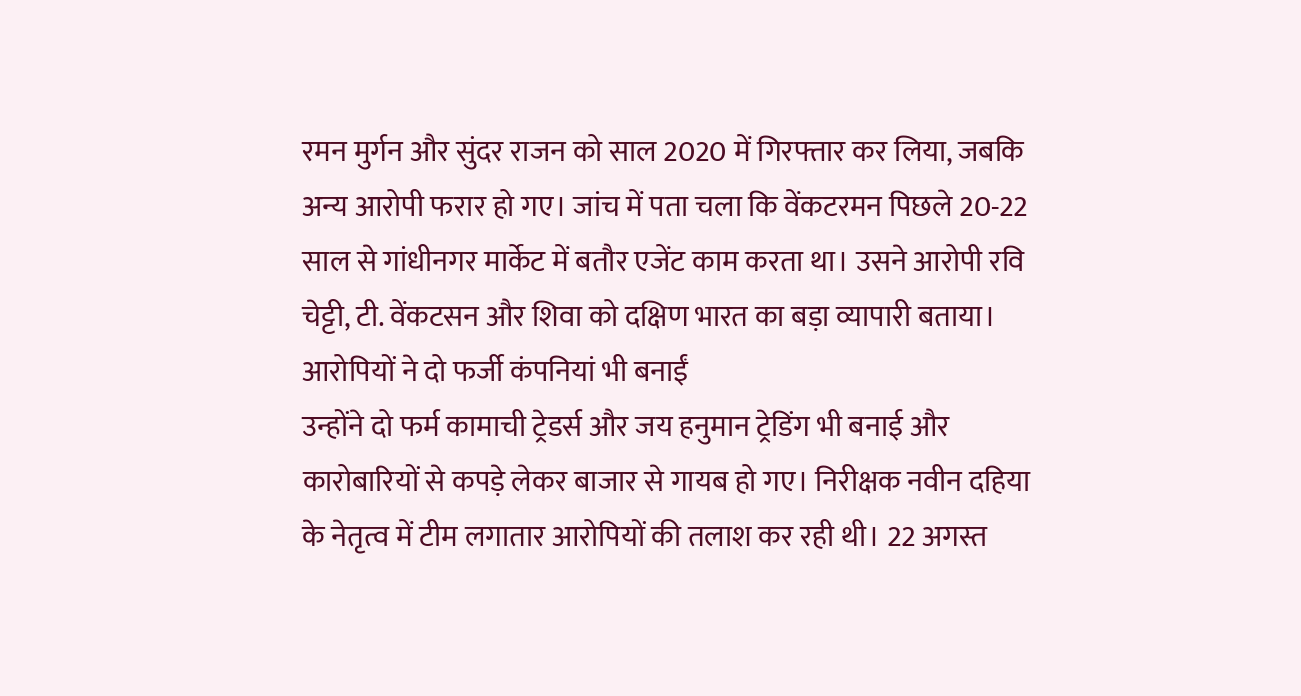रमन मुर्गन और सुंदर राजन को साल 2020 में गिरफ्तार कर लिया, जबकि अन्य आरोपी फरार हो गए। जांच में पता चला कि वेंकटरमन पिछले 20-22 साल से गांधीनगर मार्केट में बतौर एजेंट काम करता था। उसने आरोपी रवि चेट्टी, टी. वेंकटसन और शिवा को दक्षिण भारत का बड़ा व्यापारी बताया।
आरोपियों ने दो फर्जी कंपनियां भी बनाईं
उन्होंने दो फर्म कामाची ट्रेडर्स और जय हनुमान ट्रेडिंग भी बनाई और कारोबारियों से कपड़े लेकर बाजार से गायब हो गए। निरीक्षक नवीन दहिया के नेतृत्व में टीम लगातार आरोपियों की तलाश कर रही थी। 22 अगस्त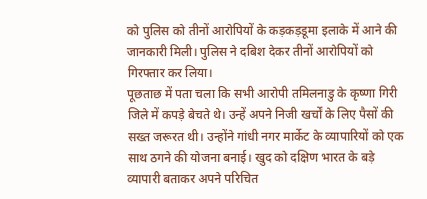को पुलिस को तीनों आरोपियों के कड़कड़डूमा इलाके में आने की जानकारी मिली। पुलिस ने दबिश देकर तीनों आरोपियों को गिरफ्तार कर लिया।
पूछताछ में पता चला कि सभी आरोपी तमिलनाडु के कृष्णा गिरी जिले में कपड़े बेचते थे। उन्हें अपने निजी खर्चों के लिए पैसों की सख्त जरूरत थी। उन्होंने गांधी नगर मार्केट के व्यापारियों को एक साथ ठगने की योजना बनाई। खुद को दक्षिण भारत के बड़े व्यापारी बताकर अपने परिचित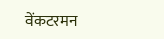वेंकटरमन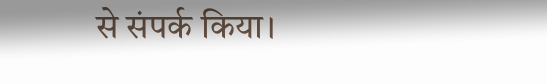से संपर्क किया।